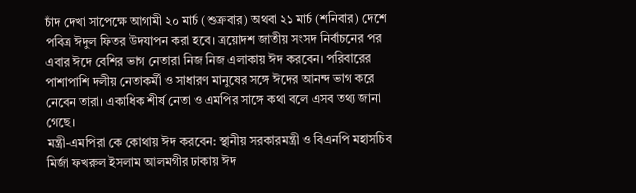চাঁদ দেখা সাপেক্ষে আগামী ২০ মার্চ (শুক্রবার) অথবা ২১ মার্চ (শনিবার) দেশে পবিত্র ঈদুল ফিতর উদযাপন করা হবে। ত্রয়োদশ জাতীয় সংসদ নির্বাচনের পর এবার ঈদে বেশির ভাগ নেতারা নিজ নিজ এলাকায় ঈদ করবেন। পরিবারের পাশাপাশি দলীয় নেতাকর্মী ও সাধারণ মানুষের সঙ্গে ঈদের আনন্দ ভাগ করে নেবেন তারা। একাধিক শীর্ষ নেতা ও এমপির সাঙ্গে কথা বলে এসব তথ্য জানা গেছে।
মন্ত্রী-এমপিরা কে কোথায় ঈদ করবেন: স্থানীয় সরকারমন্ত্রী ও বিএনপি মহাসচিব মির্জা ফখরুল ইসলাম আলমগীর ঢাকায় ঈদ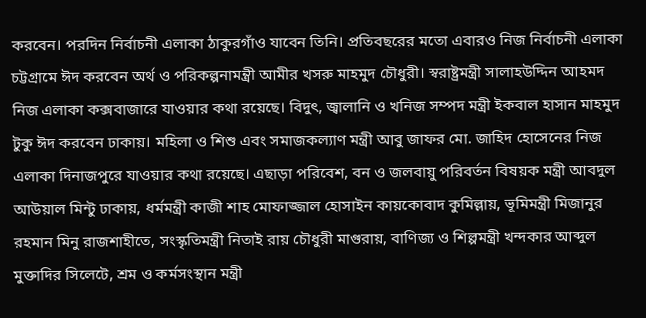করবেন। পরদিন নির্বাচনী এলাকা ঠাকুরগাঁও যাবেন তিনি। প্রতিবছরের মতো এবারও নিজ নির্বাচনী এলাকা চট্টগ্রামে ঈদ করবেন অর্থ ও পরিকল্পনামন্ত্রী আমীর খসরু মাহমুদ চৌধুরী। স্বরাষ্ট্রমন্ত্রী সালাহউদ্দিন আহমদ নিজ এলাকা কক্সবাজারে যাওয়ার কথা রয়েছে। বিদুৎ, জ্বালানি ও খনিজ সম্পদ মন্ত্রী ইকবাল হাসান মাহমুদ টুকু ঈদ করবেন ঢাকায়। মহিলা ও শিশু এবং সমাজকল্যাণ মন্ত্রী আবু জাফর মো. জাহিদ হোসেনের নিজ এলাকা দিনাজপুরে যাওয়ার কথা রয়েছে। এছাড়া পরিবেশ, বন ও জলবায়ু পরিবর্তন বিষয়ক মন্ত্রী আবদুল আউয়াল মিন্টু ঢাকায়, ধর্মমন্ত্রী কাজী শাহ মোফাজ্জাল হোসাইন কায়কোবাদ কুমিল্লায়, ভূমিমন্ত্রী মিজানুর রহমান মিনু রাজশাহীতে, সংস্কৃতিমন্ত্রী নিতাই রায় চৌধুরী মাগুরায়, বাণিজ্য ও শিল্পমন্ত্রী খন্দকার আব্দুল মুক্তাদির সিলেটে, শ্রম ও কর্মসংস্থান মন্ত্রী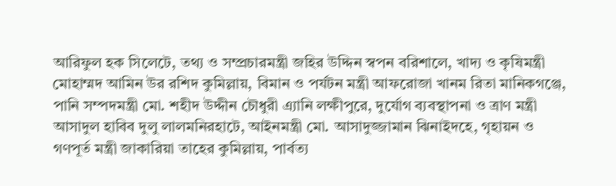আরিফুল হক সিলেটে, তথ্য ও সম্প্রচারমন্ত্রী জহির উদ্দিন স্বপন বরিশালে, খাদ্য ও কৃষিমন্ত্রী মোহাম্মদ আমিন উর রশিদ কুমিল্লায়, বিমান ও পর্যটন মন্ত্রী আফরোজা খানম রিতা মানিকগঞ্জে, পানি সম্পদমন্ত্রী মো. শহীদ উদ্দীন চৌধুরী এ্যানি লক্ষীপুরে, দুর্যোগ ব্যবস্থাপনা ও ত্রাণ মন্ত্রী আসাদুল হাবিব দুলু লালমনিরহাটে, আইনমন্ত্রী মো. আসাদুজ্জামান ঝিনাইদহে, গৃহায়ন ও গণপূর্ত মন্ত্রী জাকারিয়া তাহের কুমিল্লায়, পার্বত্য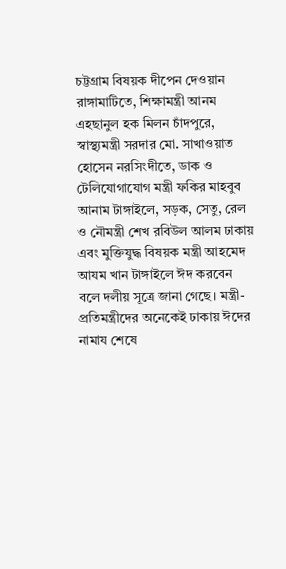চট্টগ্রাম বিষয়ক দীপেন দেওয়ান রাঙ্গামাটিতে, শিক্ষামন্ত্রী আনম এহছানুল হক মিলন চাঁদপুরে, স্বাস্থ্যমন্ত্রী সরদার মো. সাখাওয়াত হোসেন নরসিংদীতে, ডাক ও টেলিযোগাযোগ মন্ত্রী ফকির মাহবুব আনাম টাঙ্গাইলে, সড়ক, সেতু, রেল ও নৌমন্ত্রী শেখ রবিউল আলম ঢাকায় এবং মুক্তিযুদ্ধ বিষয়ক মন্ত্রী আহমেদ আযম খান টাঙ্গাইলে ঈদ করবেন বলে দলীয় সূত্রে জানা গেছে। মন্ত্রী-প্রতিমন্ত্রীদের অনেকেই ঢাকায় ঈদের নামায শেষে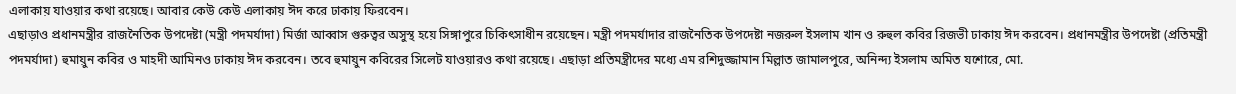এলাকায় যাওয়ার কথা রয়েছে। আবার কেউ কেউ এলাকায় ঈদ করে ঢাকায় ফিরবেন।
এছাড়াও প্রধানমন্ত্রীর রাজনৈতিক উপদেষ্টা (মন্ত্রী পদমর্যাদা) মির্জা আব্বাস গুরুত্বর অসুস্থ হয়ে সিঙ্গাপুরে চিকিৎসাধীন রয়েছেন। মন্ত্রী পদমর্যাদার রাজনৈতিক উপদেষ্টা নজরুল ইসলাম খান ও রুহুল কবির রিজভী ঢাকায় ঈদ করবেন। প্রধানমন্ত্রীর উপদেষ্টা (প্রতিমন্ত্রী পদমর্যাদা) হুমায়ুন কবির ও মাহদী আমিনও ঢাকায় ঈদ করবেন। তবে হুমায়ুন কবিরের সিলেট যাওয়ারও কথা রয়েছে। এছাড়া প্রতিমন্ত্রীদের মধ্যে এম রশিদুজ্জামান মিল্লাত জামালপুরে, অনিন্দ্য ইসলাম অমিত যশোরে, মো.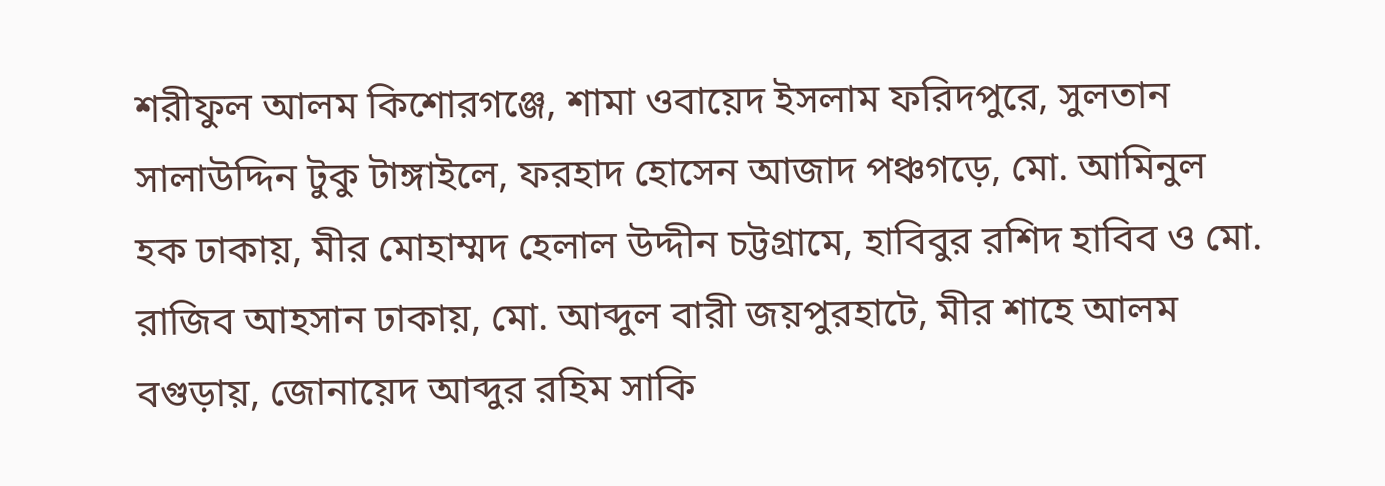শরীফুল আলম কিশোরগঞ্জে, শামা ওবায়েদ ইসলাম ফরিদপুরে, সুলতান সালাউদ্দিন টুকু টাঙ্গাইলে, ফরহাদ হোসেন আজাদ পঞ্চগড়ে, মো. আমিনুল হক ঢাকায়, মীর মোহাম্মদ হেলাল উদ্দীন চট্টগ্রামে, হাবিবুর রশিদ হাবিব ও মো. রাজিব আহসান ঢাকায়, মো. আব্দুল বারী জয়পুরহাটে, মীর শাহে আলম বগুড়ায়, জোনায়েদ আব্দুর রহিম সাকি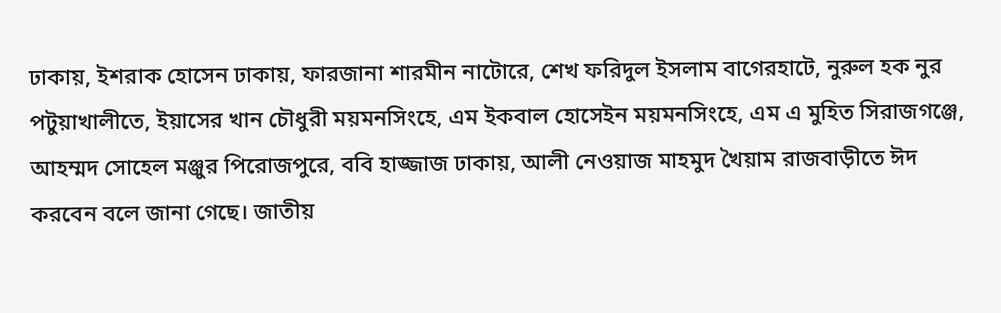ঢাকায়, ইশরাক হোসেন ঢাকায়, ফারজানা শারমীন নাটোরে, শেখ ফরিদুল ইসলাম বাগেরহাটে, নুরুল হক নুর পটুয়াখালীতে, ইয়াসের খান চৌধুরী ময়মনসিংহে, এম ইকবাল হোসেইন ময়মনসিংহে, এম এ মুহিত সিরাজগঞ্জে, আহম্মদ সোহেল মঞ্জুর পিরোজপুরে, ববি হাজ্জাজ ঢাকায়, আলী নেওয়াজ মাহমুদ খৈয়াম রাজবাড়ীতে ঈদ করবেন বলে জানা গেছে। জাতীয়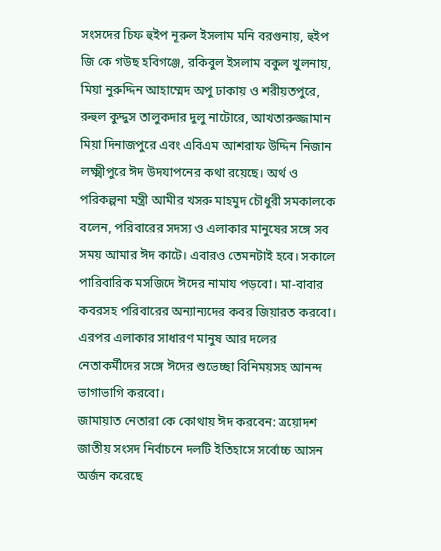সংসদের চিফ হুইপ নূরুল ইসলাম মনি বরগুনায়, হুইপ জি কে গউছ হবিগঞ্জে, রকিবুল ইসলাম বকুল খুলনায়, মিয়া নুরুদ্দিন আহাম্মেদ অপু ঢাকায় ও শরীয়তপুরে, রুহুল কুদ্দুস তালুকদার দুলু নাটোরে, আখতারুজ্জামান মিয়া দিনাজপুরে এবং এবিএম আশরাফ উদ্দিন নিজান লক্ষ্মীপুরে ঈদ উদযাপনের কথা রয়েছে। অর্থ ও পরিকল্পনা মন্ত্রী আমীর খসরু মাহমুদ চৌধুরী সমকালকে বলেন, পরিবারের সদস্য ও এলাকার মানুষের সঙ্গে সব সময় আমার ঈদ কাটে। এবারও তেমনটাই হবে। সকালে পারিবারিক মসজিদে ঈদের নামায পড়বো। মা-বাবার কবরসহ পরিবারের অন্যান্যদের কবর জিয়ারত করবো। এরপর এলাকার সাধারণ মানুষ আর দলের নেতাকর্মীদের সঙ্গে ঈদের শুভেচ্ছা বিনিময়সহ আনন্দ ভাগাভাগি করবো।
জামায়াত নেতারা কে কোথায় ঈদ করবেন: ত্রয়োদশ জাতীয় সংসদ নির্বাচনে দলটি ইতিহাসে সর্বোচ্চ আসন অর্জন করেছে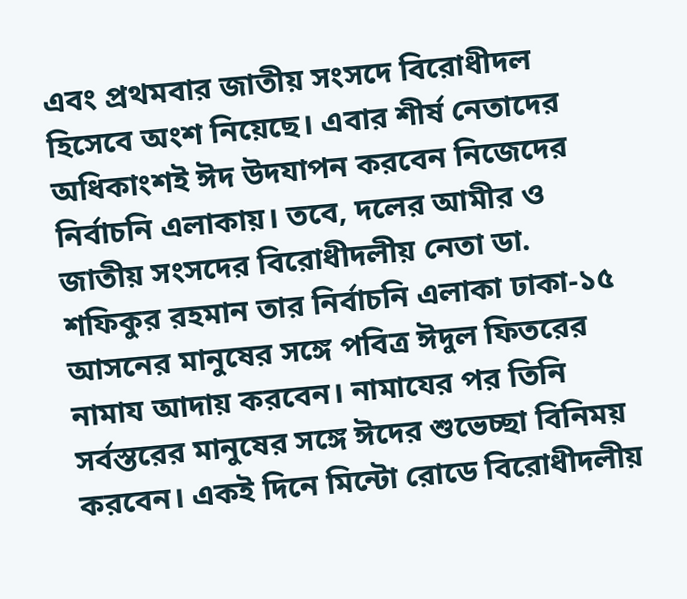এবং প্রথমবার জাতীয় সংসদে বিরোধীদল হিসেবে অংশ নিয়েছে। এবার শীর্ষ নেতাদের অধিকাংশই ঈদ উদযাপন করবেন নিজেদের নির্বাচনি এলাকায়। তবে, দলের আমীর ও জাতীয় সংসদের বিরোধীদলীয় নেতা ডা. শফিকুর রহমান তার নির্বাচনি এলাকা ঢাকা-১৫ আসনের মানুষের সঙ্গে পবিত্র ঈদুল ফিতরের নামায আদায় করবেন। নামাযের পর তিনি সর্বস্তরের মানুষের সঙ্গে ঈদের শুভেচ্ছা বিনিময় করবেন। একই দিনে মিন্টো রোডে বিরোধীদলীয়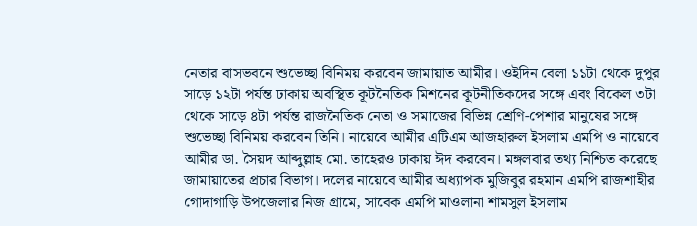নেতার বাসভবনে শুভেচ্ছা বিনিময় করবেন জামায়াত আমীর। ওইদিন বেলা ১১টা থেকে দুপুর সাড়ে ১২টা পর্যন্ত ঢাকায় অবস্থিত কূটনৈতিক মিশনের কূটনীতিকদের সঙ্গে এবং বিকেল ৩টা থেকে সাড়ে ৪টা পর্যন্ত রাজনৈতিক নেতা ও সমাজের বিভিন্ন শ্রেণি-পেশার মানুষের সঙ্গে শুভেচ্ছা বিনিময় করবেন তিনি। নায়েবে আমীর এটিএম আজহারুল ইসলাম এমপি ও নায়েবে আমীর ডা. সৈয়দ আব্দুল্লাহ মো. তাহেরও ঢাকায় ঈদ করবেন। মঙ্গলবার তথ্য নিশ্চিত করেছে জামায়াতের প্রচার বিভাগ। দলের নায়েবে আমীর অধ্যাপক মুজিবুর রহমান এমপি রাজশাহীর গোদাগাড়ি উপজেলার নিজ গ্রামে, সাবেক এমপি মাওলানা শামসুল ইসলাম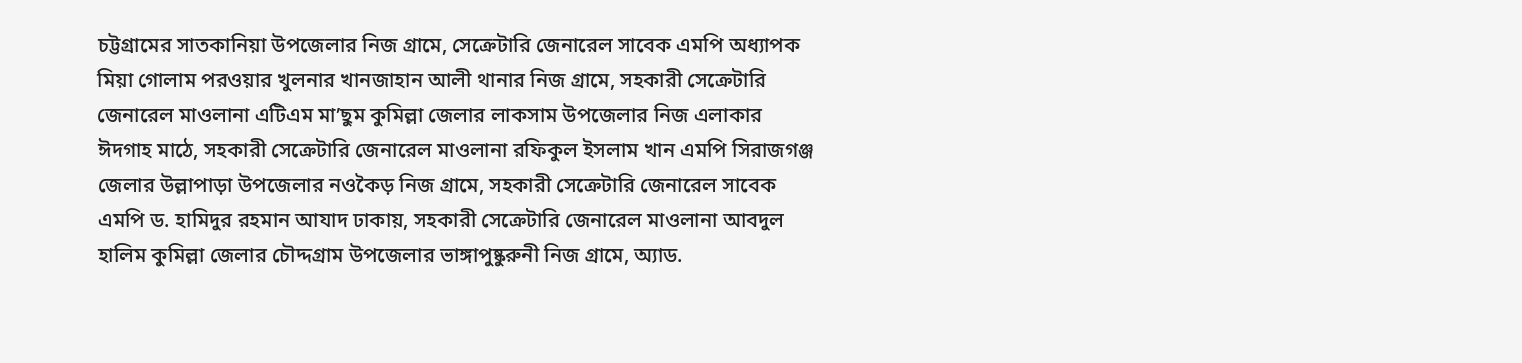চট্টগ্রামের সাতকানিয়া উপজেলার নিজ গ্রামে, সেক্রেটারি জেনারেল সাবেক এমপি অধ্যাপক মিয়া গোলাম পরওয়ার খুলনার খানজাহান আলী থানার নিজ গ্রামে, সহকারী সেক্রেটারি জেনারেল মাওলানা এটিএম মা’ছুম কুমিল্লা জেলার লাকসাম উপজেলার নিজ এলাকার ঈদগাহ মাঠে, সহকারী সেক্রেটারি জেনারেল মাওলানা রফিকুল ইসলাম খান এমপি সিরাজগঞ্জ জেলার উল্লাপাড়া উপজেলার নওকৈড় নিজ গ্রামে, সহকারী সেক্রেটারি জেনারেল সাবেক এমপি ড. হামিদুর রহমান আযাদ ঢাকায়, সহকারী সেক্রেটারি জেনারেল মাওলানা আবদুল হালিম কুমিল্লা জেলার চৌদ্দগ্রাম উপজেলার ভাঙ্গাপুষ্কুরুনী নিজ গ্রামে, অ্যাড.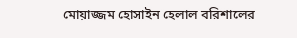মোয়াজ্জম হোসাইন হেলাল বরিশালের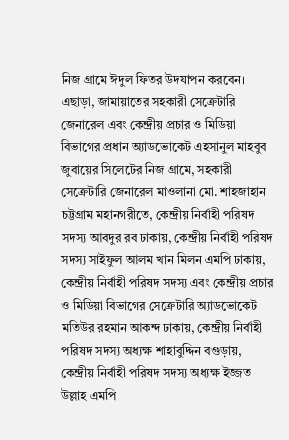নিজ গ্রামে ঈদুল ফিতর উদযাপন করবেন।
এছাড়া, জামায়াতের সহকারী সেক্রেটারি জেনারেল এবং কেন্দ্রীয় প্রচার ও মিডিয়া বিভাগের প্রধান অ্যাডভোকেট এহসানুল মাহবুব জুবায়ের সিলেটের নিজ গ্রামে, সহকারী সেক্রেটারি জেনারেল মাওলানা মো. শাহজাহান চট্টগ্রাম মহানগরীতে, কেন্দ্রীয় নির্বাহী পরিষদ সদস্য আবদুর রব ঢাকায়, কেন্দ্রীয় নির্বাহী পরিষদ সদস্য সাইফুল আলম খান মিলন এমপি ঢাকায়, কেন্দ্রীয় নির্বাহী পরিষদ সদস্য এবং কেন্দ্রীয় প্রচার ও মিডিয়া বিভাগের সেক্রেটারি অ্যাডভোকেট মতিউর রহমান আকন্দ ঢাকায়, কেন্দ্রীয় নির্বাহী পরিষদ সদস্য অধ্যক্ষ শাহাবুদ্দিন বগুড়ায়, কেন্দ্রীয় নির্বাহী পরিষদ সদস্য অধ্যক্ষ ইজ্জত উল্লাহ এমপি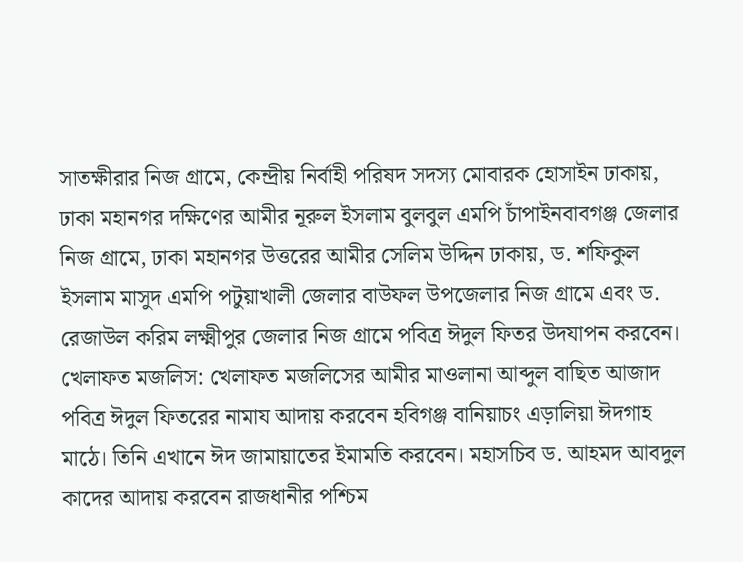সাতক্ষীরার নিজ গ্রামে, কেন্দ্রীয় নির্বাহী পরিষদ সদস্য মোবারক হোসাইন ঢাকায়, ঢাকা মহানগর দক্ষিণের আমীর নূরুল ইসলাম বুলবুল এমপি চাঁপাইনবাবগঞ্জ জেলার নিজ গ্রামে, ঢাকা মহানগর উত্তরের আমীর সেলিম উদ্দিন ঢাকায়, ড. শফিকুল ইসলাম মাসুদ এমপি পটুয়াখালী জেলার বাউফল উপজেলার নিজ গ্রামে এবং ড. রেজাউল করিম লক্ষ্মীপুর জেলার নিজ গ্রামে পবিত্র ঈদুল ফিতর উদযাপন করবেন।
খেলাফত মজলিস: খেলাফত মজলিসের আমীর মাওলানা আব্দুল বাছিত আজাদ পবিত্র ঈদুল ফিতরের নামায আদায় করবেন হবিগঞ্জ বানিয়াচং এড়ালিয়া ঈদগাহ মাঠে। তিনি এখানে ঈদ জামায়াতের ইমামতি করবেন। মহাসচিব ড. আহমদ আবদুল কাদের আদায় করবেন রাজধানীর পশ্চিম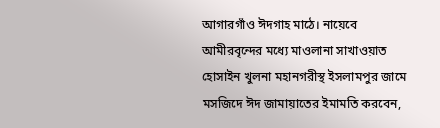আগারগাঁও ঈদগাহ মাঠে। নায়েবে আমীরবৃন্দের মধ্যে মাওলানা সাখাওয়াত হোসাইন খুলনা মহানগরীস্থ ইসলামপুর জামে মসজিদে ঈদ জামায়াতের ইমামতি করবেন,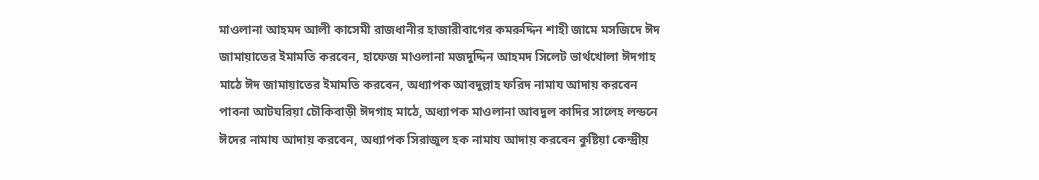মাওলানা আহমদ আলী কাসেমী রাজধানীর হাজারীবাগের কমরুদ্দিন শাহী জামে মসজিদে ঈদ জামায়াতের ইমামতি করবেন, হাফেজ মাওলানা মজদুদ্দিন আহমদ সিলেট ভার্থখোলা ঈদগাহ মাঠে ঈদ জামায়াতের ইমামতি করবেন, অধ্যাপক আবদুল্লাহ ফরিদ নামায আদায় করবেন পাবনা আটঘরিয়া চৌকিবাড়ী ঈদগাহ মাঠে, অধ্যাপক মাওলানা আবদুল কাদির সালেহ লন্ডনে ঈদের নামায আদায় করবেন, অধ্যাপক সিরাজুল হক নামায আদায় করবেন কুষ্টিয়া কেন্দ্রীয়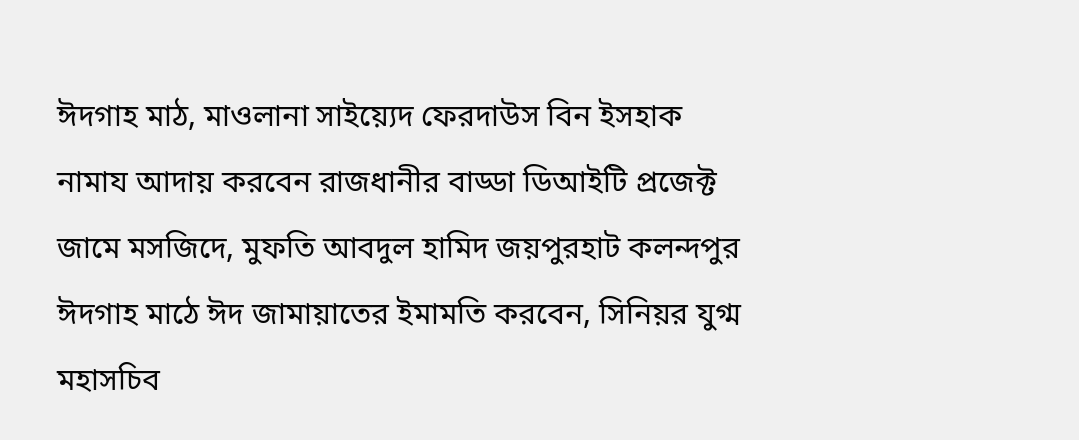ঈদগাহ মাঠ, মাওলানা সাইয়্যেদ ফেরদাউস বিন ইসহাক নামায আদায় করবেন রাজধানীর বাড্ডা ডিআইটি প্রজেক্ট জামে মসজিদে, মুফতি আবদুল হামিদ জয়পুরহাট কলন্দপুর ঈদগাহ মাঠে ঈদ জামায়াতের ইমামতি করবেন, সিনিয়র যুগ্ম মহাসচিব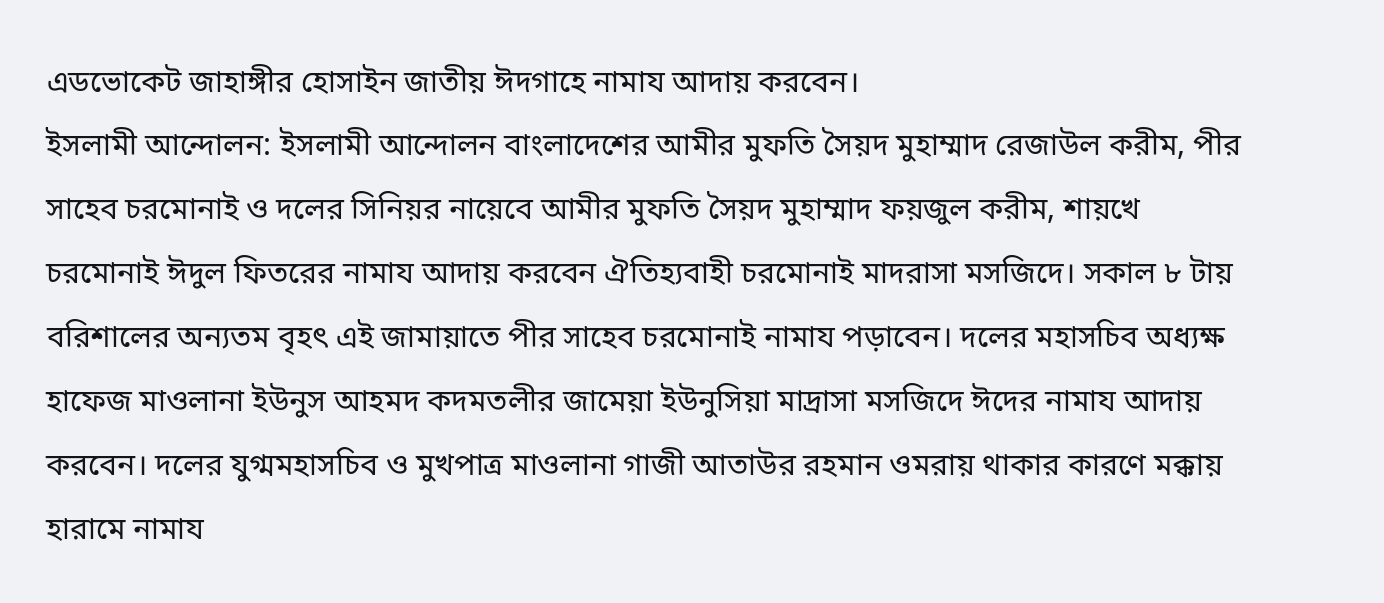এডভোকেট জাহাঙ্গীর হোসাইন জাতীয় ঈদগাহে নামায আদায় করবেন।
ইসলামী আন্দোলন: ইসলামী আন্দোলন বাংলাদেশের আমীর মুফতি সৈয়দ মুহাম্মাদ রেজাউল করীম, পীর সাহেব চরমোনাই ও দলের সিনিয়র নায়েবে আমীর মুফতি সৈয়দ মুহাম্মাদ ফয়জুল করীম, শায়খে চরমোনাই ঈদুল ফিতরের নামায আদায় করবেন ঐতিহ্যবাহী চরমোনাই মাদরাসা মসজিদে। সকাল ৮ টায় বরিশালের অন্যতম বৃহৎ এই জামায়াতে পীর সাহেব চরমোনাই নামায পড়াবেন। দলের মহাসচিব অধ্যক্ষ হাফেজ মাওলানা ইউনুস আহমদ কদমতলীর জামেয়া ইউনুসিয়া মাদ্রাসা মসজিদে ঈদের নামায আদায় করবেন। দলের যুগ্মমহাসচিব ও মুখপাত্র মাওলানা গাজী আতাউর রহমান ওমরায় থাকার কারণে মক্কায় হারামে নামায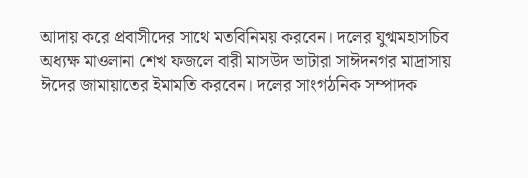আদায় করে প্রবাসীদের সাথে মতবিনিময় করবেন। দলের যুগ্মমহাসচিব অধ্যক্ষ মাওলানা শেখ ফজলে বারী মাসউদ ভাটারা সাঈদনগর মাদ্রাসায় ঈদের জামায়াতের ইমামতি করবেন। দলের সাংগঠনিক সম্পাদক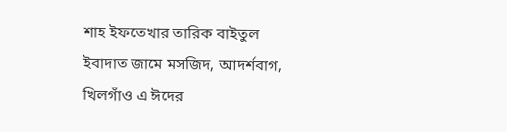শাহ ইফতেখার তারিক বাইতুল ইবাদাত জামে মসজিদ, আদর্শবাগ, খিলগাঁও এ ঈদের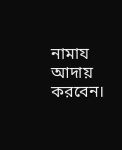নামায আদায় করবেন।